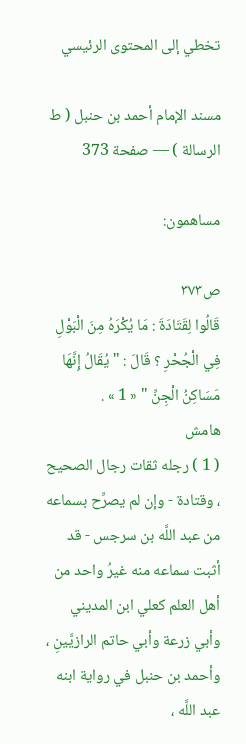تخطي إلى المحتوى الرئيسي

مسند الإمام أحمد بن حنبل ( ط الرسالة ) — صفحة 373

مساهمون:

ص٣٧٣
قَالُوا لِقَتَادَةَ : مَا يُكْرَهُ مِنَ الْبَوْلِ فِي الْجُحْرِ ؟ قَالَ : " يُقَالُ إِنَّهَا مَسَاكِنُ الْجِنِّ " « 1 » .
هامش
( 1 ) رجله ثقات رجال الصحيح ، وقتادة - وإن لم يصرِّح بسماعه من عبد اللَّه بن سرجس - قد أثبت سماعه منه غيرُ واحد من أهل العلم كعلي ابن المديني وأبي زرعة وأبي حاتم الرازيَّينِ ، وأحمد بن حنبل في رواية ابنه عبد اللَّه ،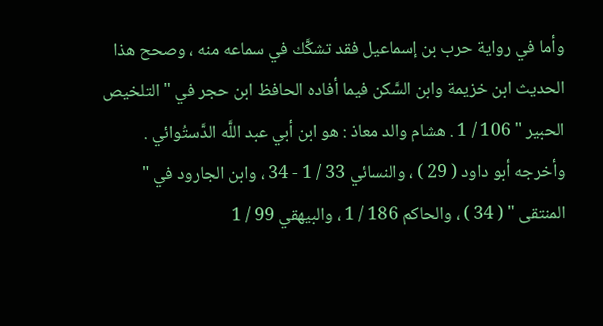وأما في رواية حرب بن إسماعيل فقد تشكَّك في سماعه منه ، وصحح هذا الحديث ابن خزيمة وابن السَّكن فيما أفاده الحافظ ابن حجر في " التلخيص الحبير " 106 / 1 . هشام والد معاذ : هو ابن أبي عبد اللَّه الدَّستُوائي . وأخرجه أبو داود ( 29 ) ، والنسائي 33 / 1 - 34 ، وابن الجارود في " المنتقى " ( 34 ) ، والحاكم 186 / 1 ، والبيهقي 99 / 1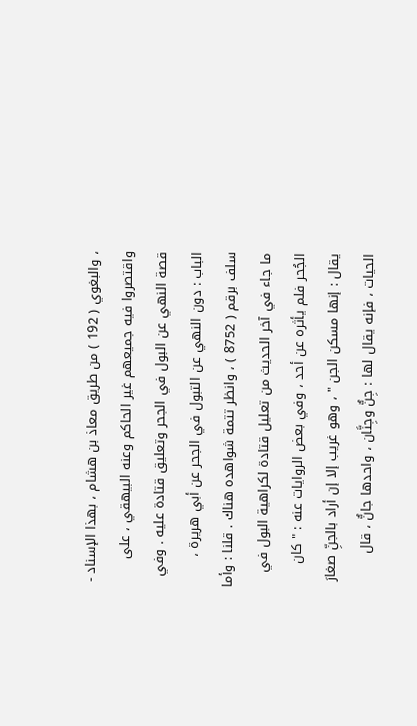، والبغوي ( 192 ) من طريق معاذ بن هشام ، بهذا الإسناد - واقتصروا فيه جميعهم غير الحاكم وعنه البيهقي ، على قصة النهي عن البول في الجحر وتعليق قتادة عليه . وفي الباب : دون النهي عن التبول في الجحر عن أبي هريرة ، سلف برقم ( 8752 ) ، وانظر تتمة شواهده هناك . قلنا : وأما ما جاء في آخر الحديث من تعليل قتادة لكراهية البول في الجُحر فلم يأثره عن أحد ، وفي بعض الروايات عنه : " كان يقال : إنها مسكن الجن " ، وهو غريب إلا إن أراد بالجنِّ صغارَ الحيات ، فإنه يقال لها : جِنٌّ وجِنَّان ، واحدها جانٌّ ، قال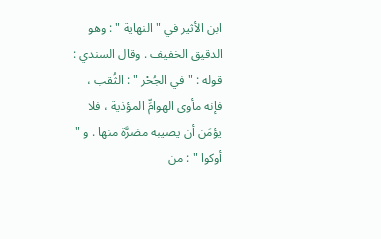ابن الأثير في " النهاية " : وهو الدقيق الخفيف . وقال السندي : قوله : " في الجُحْر " : الثُقب ، فإنه مأوى الهوامِّ المؤذية ، فلا يؤمَن أن يصيبه مضرَّة منها . و " أوكوا " : من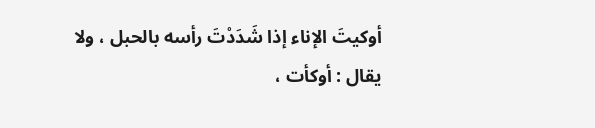أوكيتَ الإناء إذا شَدَدْتَ رأسه بالحبل ، ولا يقال : أوكأت ،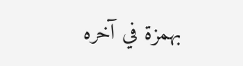بهمزة في آخره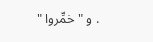. و " خمِّروا "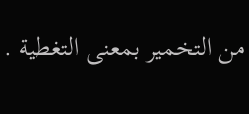من التخمير بمعنى التغطية .